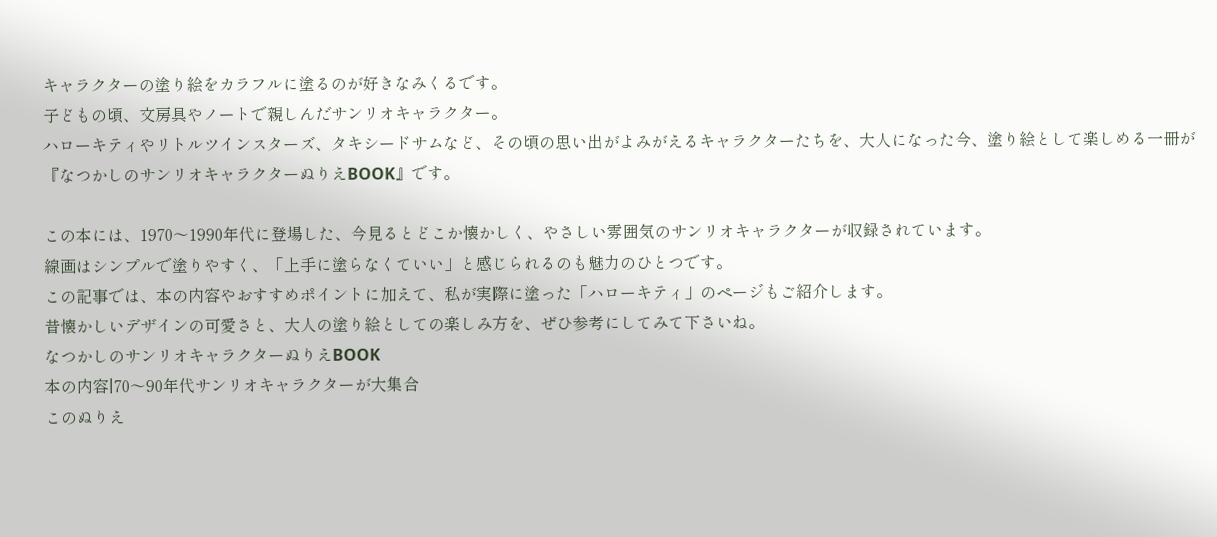キャラクターの塗り絵をカラフルに塗るのが好きなみくるです。
子どもの頃、文房具やノートで親しんだサンリオキャラクター。
ハローキティやリトルツインスターズ、タキシードサムなど、その頃の思い出がよみがえるキャラクターたちを、大人になった今、塗り絵として楽しめる一冊が『なつかしのサンリオキャラクターぬりえBOOK』です。

この本には、1970〜1990年代に登場した、今見るとどこか懐かしく、やさしい雰囲気のサンリオキャラクターが収録されています。
線画はシンプルで塗りやすく、「上手に塗らなくていい」と感じられるのも魅力のひとつです。
この記事では、本の内容やおすすめポイントに加えて、私が実際に塗った「ハローキティ」のページもご紹介します。
昔懐かしいデザインの可愛さと、大人の塗り絵としての楽しみ方を、ぜひ参考にしてみて下さいね。
なつかしのサンリオキャラクターぬりえBOOK
本の内容|70〜90年代サンリオキャラクターが大集合
このぬりえ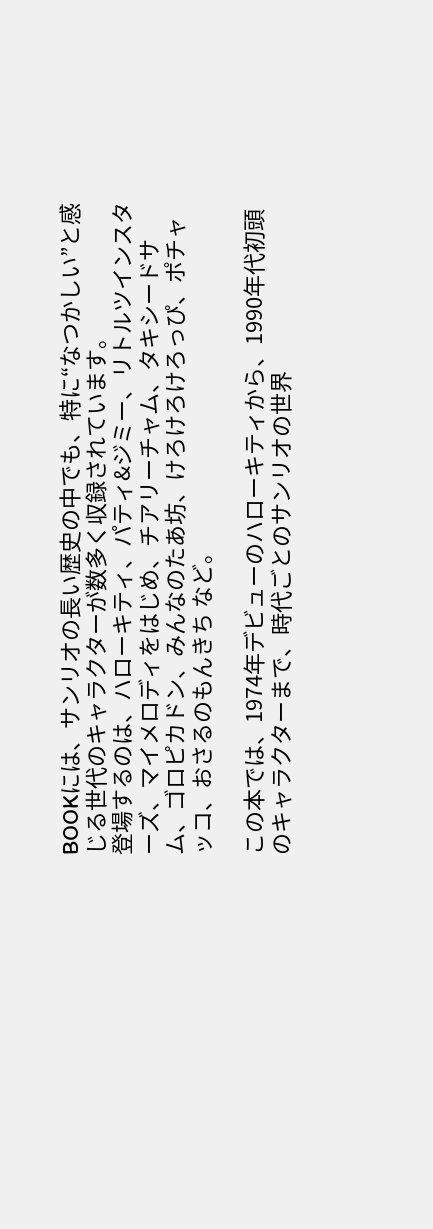BOOKには、サンリオの長い歴史の中でも、特に“なつかしい”と感じる世代のキャラクターが数多く収録されています。
登場するのは、ハローキティ、パティ&ジミー、リトルツインスターズ、マイメロディをはじめ、チアリーチャム、タキシードサム、ゴロピカドン、みんなのたあ坊、けろけろけろっぴ、ポチャッコ、おさるのもんきち など。

この本では、1974年デビューのハローキティから、1990年代初頭のキャラクターまで、時代ごとのサンリオの世界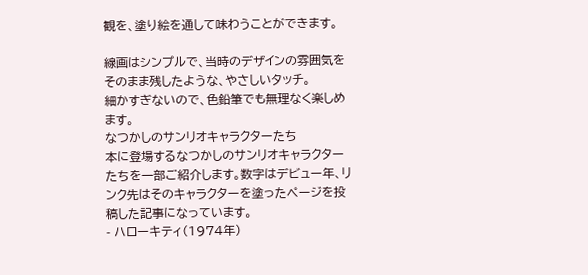観を、塗り絵を通して味わうことができます。

線画はシンプルで、当時のデザインの雰囲気をそのまま残したような、やさしいタッチ。
細かすぎないので、色鉛筆でも無理なく楽しめます。
なつかしのサンリオキャラクターたち
本に登場するなつかしのサンリオキャラクターたちを一部ご紹介します。数字はデビュー年、リンク先はそのキャラクターを塗ったページを投稿した記事になっています。
- ハローキティ(1974年)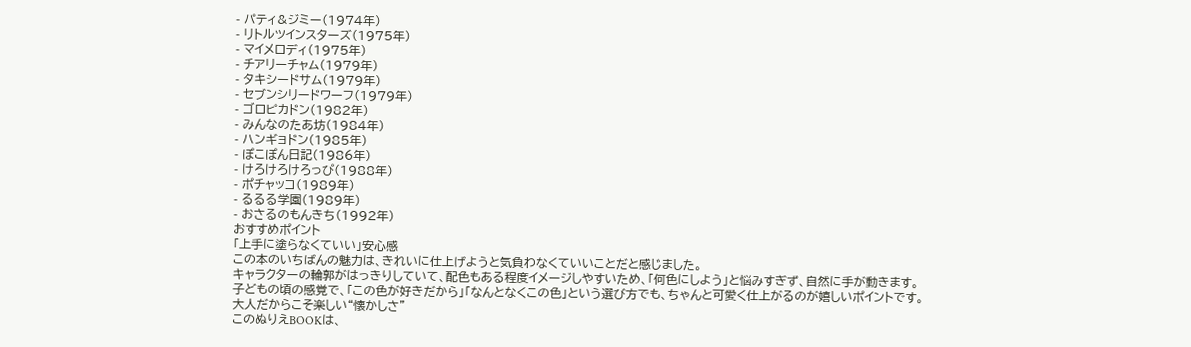- パティ&ジミー(1974年)
- リトルツインスターズ(1975年)
- マイメロディ(1975年)
- チアリーチャム(1979年)
- タキシードサム(1979年)
- セブンシリードワーフ(1979年)
- ゴロピカドン(1982年)
- みんなのたあ坊(1984年)
- ハンギョドン(1985年)
- ぽこぽん日記(1986年)
- けろけろけろっぴ(1988年)
- ポチャッコ(1989年)
- るるる学園(1989年)
- おさるのもんきち(1992年)
おすすめポイント
「上手に塗らなくていい」安心感
この本のいちばんの魅力は、きれいに仕上げようと気負わなくていいことだと感じました。
キャラクターの輪郭がはっきりしていて、配色もある程度イメージしやすいため、「何色にしよう」と悩みすぎず、自然に手が動きます。
子どもの頃の感覚で、「この色が好きだから」「なんとなくこの色」という選び方でも、ちゃんと可愛く仕上がるのが嬉しいポイントです。
大人だからこそ楽しい“懐かしさ”
このぬりえBOOKは、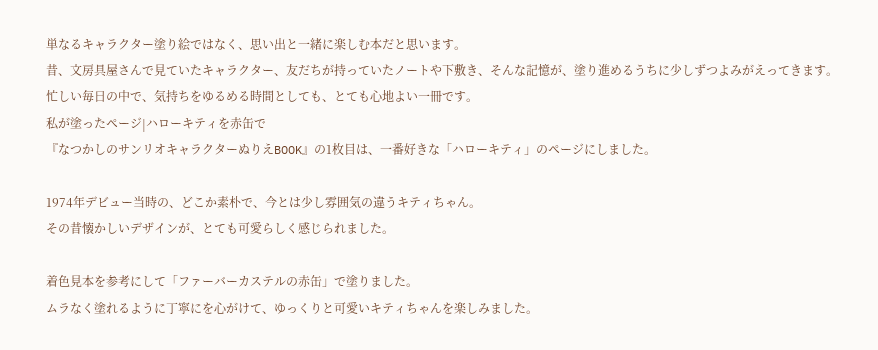単なるキャラクター塗り絵ではなく、思い出と一緒に楽しむ本だと思います。
昔、文房具屋さんで見ていたキャラクター、友だちが持っていたノートや下敷き、そんな記憶が、塗り進めるうちに少しずつよみがえってきます。
忙しい毎日の中で、気持ちをゆるめる時間としても、とても心地よい一冊です。
私が塗ったページ|ハローキティを赤缶で
『なつかしのサンリオキャラクターぬりえBOOK』の1枚目は、一番好きな「ハローキティ」のページにしました。

1974年デビュー当時の、どこか素朴で、今とは少し雰囲気の違うキティちゃん。
その昔懐かしいデザインが、とても可愛らしく感じられました。

着色見本を参考にして「ファーバーカステルの赤缶」で塗りました。
ムラなく塗れるように丁寧にを心がけて、ゆっくりと可愛いキティちゃんを楽しみました。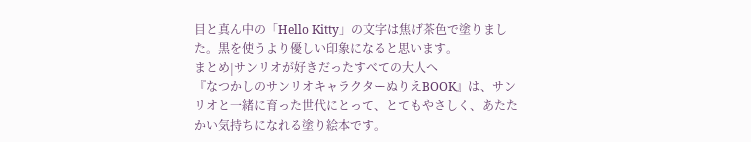目と真ん中の「Hello Kitty」の文字は焦げ茶色で塗りました。黒を使うより優しい印象になると思います。
まとめ|サンリオが好きだったすべての大人へ
『なつかしのサンリオキャラクターぬりえBOOK』は、サンリオと一緒に育った世代にとって、とてもやさしく、あたたかい気持ちになれる塗り絵本です。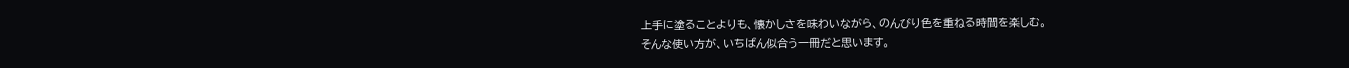上手に塗ることよりも、懐かしさを味わいながら、のんびり色を重ねる時間を楽しむ。
そんな使い方が、いちばん似合う一冊だと思います。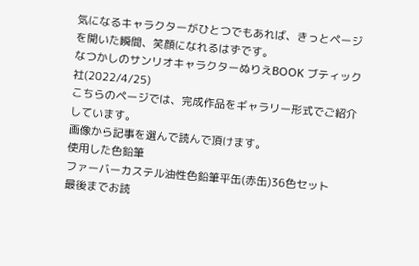気になるキャラクターがひとつでもあれば、きっとページを開いた瞬間、笑顔になれるはずです。
なつかしのサンリオキャラクターぬりえBOOK ブティック社(2022/4/25)
こちらのページでは、完成作品をギャラリー形式でご紹介しています。
画像から記事を選んで読んで頂けます。
使用した色鉛筆
ファーバーカステル油性色鉛筆平缶(赤缶)36色セット
最後までお読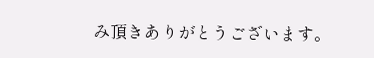み頂きありがとうございます。